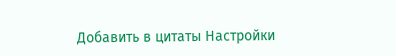Добавить в цитаты Настройки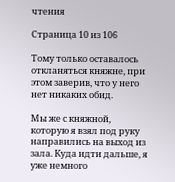чтения

Страница 10 из 106

Тому только оставалось откланяться княжне, при этом заверив, что у него нет никаких обид.

Мы же с княжной, которую я взял под руку направились на выход из зала. Куда идти дальше, я уже немного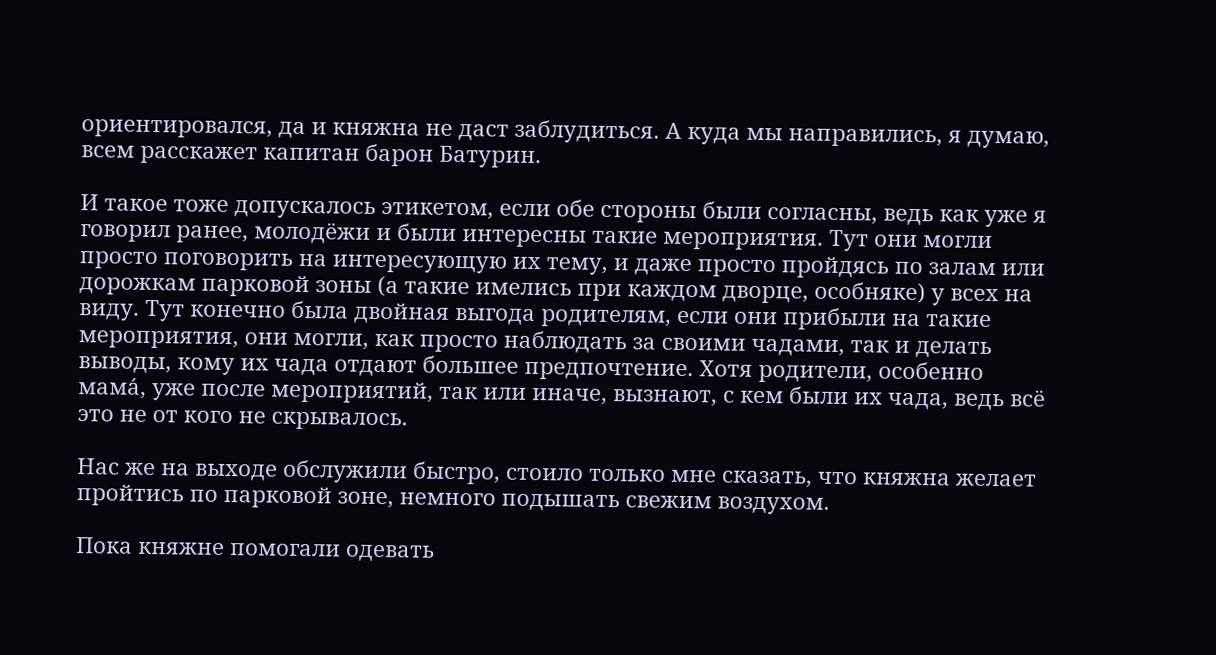ориентировался, да и княжна не даст заблудиться. А куда мы направились, я думаю, всем расскажет капитан барон Батурин.

И такое тоже допускалось этикетом, если обе стороны были согласны, ведь как уже я говорил ранее, молодёжи и были интересны такие мероприятия. Тут они могли просто поговорить на интересующую их тему, и даже просто пройдясь по залам или дорожкам парковой зоны (а такие имелись при каждом дворце, особняке) у всех на виду. Тут конечно была двойная выгода родителям, если они прибыли на такие мероприятия, они могли, как просто наблюдать за своими чадами, так и делать выводы, кому их чада отдают большее предпочтение. Хотя родители, особенно мама́, уже после мероприятий, так или иначе, вызнают, с кем были их чада, ведь всё это не от кого не скрывалось.

Нас же на выходе обслужили быстро, стоило только мне сказать, что княжна желает пройтись по парковой зоне, немного подышать свежим воздухом.

Пока княжне помогали одевать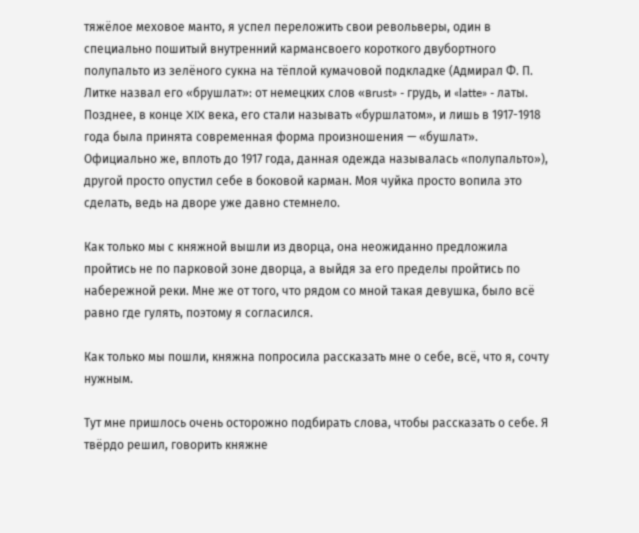тяжёлое меховое манто, я успел переложить свои револьверы, один в специально пошитый внутренний кармансвоего короткого двубортного полупальто из зелёного сукна на тёплой кумачовой подкладке (Адмирал Ф. П. Литке назвал его «брушлат»: от немецких слов «вrust» - грудь, и «latte» - латы. Позднее, в конце XIX века, его стали называть «буршлатом», и лишь в 1917-1918 года была принята современная форма произношения — «бушлат». Официально же, вплоть до 1917 года, данная одежда называлась «полупальто»), другой просто опустил себе в боковой карман. Моя чуйка просто вопила это сделать, ведь на дворе уже давно стемнело.

Как только мы с княжной вышли из дворца, она неожиданно предложила пройтись не по парковой зоне дворца, а выйдя за его пределы пройтись по набережной реки. Мне же от того, что рядом со мной такая девушка, было всё равно где гулять, поэтому я согласился.

Как только мы пошли, княжна попросила рассказать мне о себе, всё, что я, сочту нужным.

Тут мне пришлось очень осторожно подбирать слова, чтобы рассказать о себе. Я твёрдо решил, говорить княжне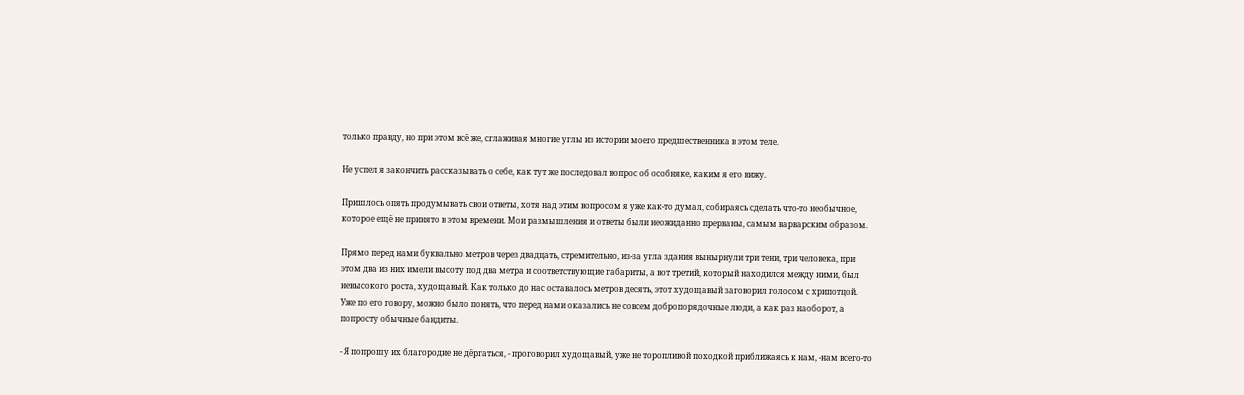только правду, но при этом всё же, сглаживая многие углы из истории моего предшественника в этом теле.

Не успел я закончить рассказывать о себе, как тут же последовал вопрос об особняке, каким я его вижу.

Пришлось опять продумывать свои ответы, хотя над этим вопросом я уже как-то думал, собираясь сделать что-то необычное, которое ещё не принято в этом времени. Мои размышления и ответы были неожиданно прерваны, самым варварским образом.

Прямо перед нами буквально метров через двадцать, стремительно, из-за угла здания вынырнули три тени, три человека, при этом два из них имели высоту под два метра и соответствующие габариты, а вот третий, который находился между ними, был невысокого роста, худощавый. Как только до нас оставалось метров десять, этот худощавый заговорил голосом с хрипотцой. Уже по его говору, можно было понять, что перед нами оказались не совсем добропорядочные люди, а как раз наоборот, а попросту обычные бандиты.

- Я попрошу их благородие не дёргаться, - проговорил худощавый, уже не торопливой походкой приближаясь к нам, -нам всего-то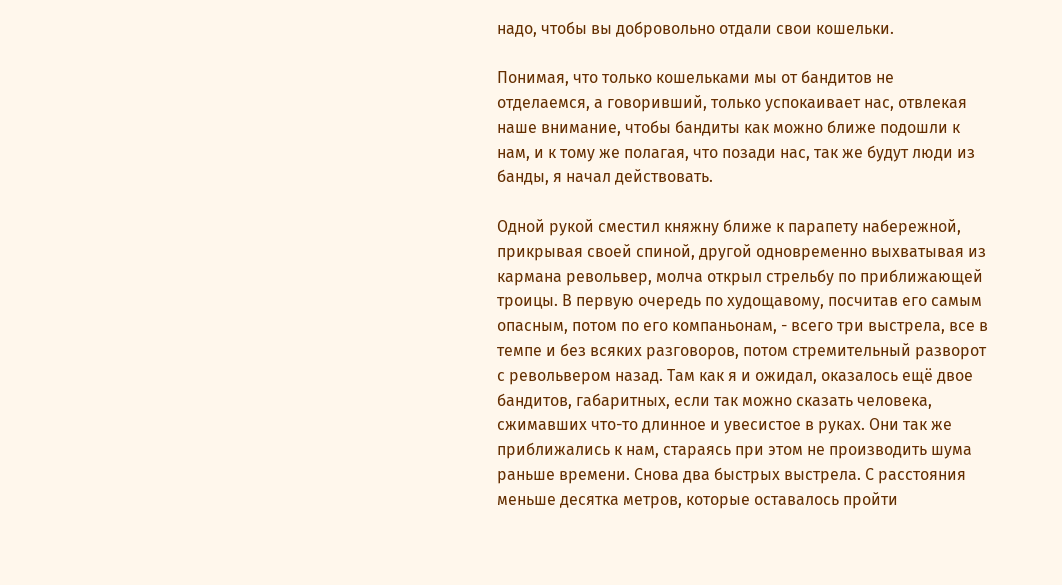надо, чтобы вы добровольно отдали свои кошельки.

Понимая, что только кошельками мы от бандитов не отделаемся, а говоривший, только успокаивает нас, отвлекая наше внимание, чтобы бандиты как можно ближе подошли к нам, и к тому же полагая, что позади нас, так же будут люди из банды, я начал действовать.

Одной рукой сместил княжну ближе к парапету набережной, прикрывая своей спиной, другой одновременно выхватывая из кармана револьвер, молча открыл стрельбу по приближающей троицы. В первую очередь по худощавому, посчитав его самым опасным, потом по его компаньонам, - всего три выстрела, все в темпе и без всяких разговоров, потом стремительный разворот с револьвером назад. Там как я и ожидал, оказалось ещё двое бандитов, габаритных, если так можно сказать человека, сжимавших что-то длинное и увесистое в руках. Они так же приближались к нам, стараясь при этом не производить шума раньше времени. Снова два быстрых выстрела. С расстояния меньше десятка метров, которые оставалось пройти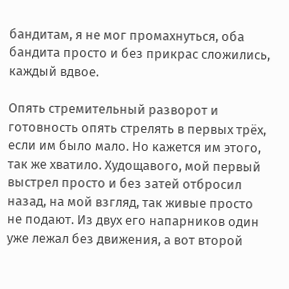бандитам, я не мог промахнуться, оба бандита просто и без прикрас сложились, каждый вдвое.

Опять стремительный разворот и готовность опять стрелять в первых трёх, если им было мало. Но кажется им этого, так же хватило. Худощавого, мой первый выстрел просто и без затей отбросил назад, на мой взгляд, так живые просто не подают. Из двух его напарников один уже лежал без движения, а вот второй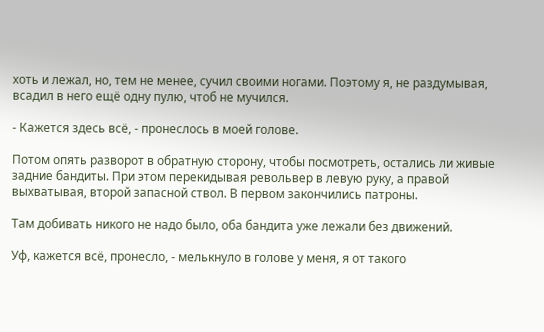хоть и лежал, но, тем не менее, сучил своими ногами. Поэтому я, не раздумывая, всадил в него ещё одну пулю, чтоб не мучился.

- Кажется здесь всё, - пронеслось в моей голове.

Потом опять разворот в обратную сторону, чтобы посмотреть, остались ли живые задние бандиты. При этом перекидывая револьвер в левую руку, а правой выхватывая, второй запасной ствол. В первом закончились патроны.

Там добивать никого не надо было, оба бандита уже лежали без движений.

Уф, кажется всё, пронесло, - мелькнуло в голове у меня, я от такого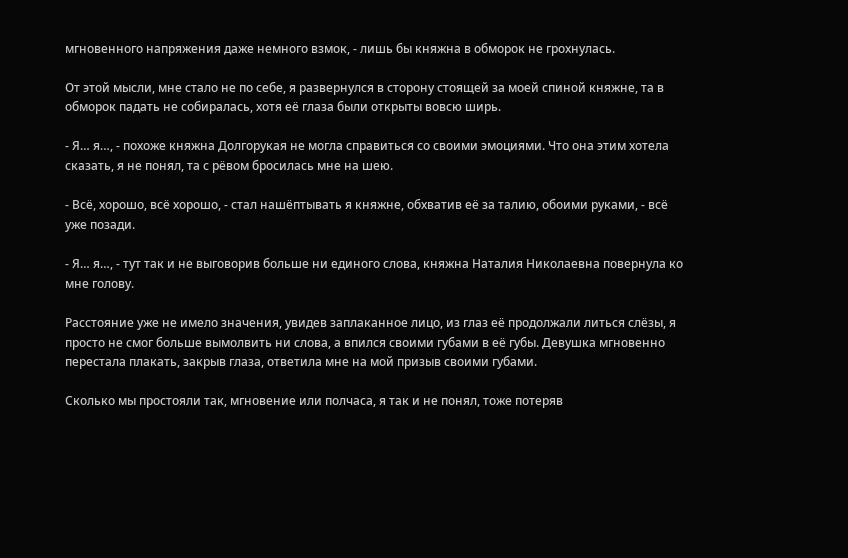мгновенного напряжения даже немного взмок, - лишь бы княжна в обморок не грохнулась.

От этой мысли, мне стало не по себе, я развернулся в сторону стоящей за моей спиной княжне, та в обморок падать не собиралась, хотя её глаза были открыты вовсю ширь.

- Я… я…, - похоже княжна Долгорукая не могла справиться со своими эмоциями. Что она этим хотела сказать, я не понял, та с рёвом бросилась мне на шею.

- Всё, хорошо, всё хорошо, - стал нашёптывать я княжне, обхватив её за талию, обоими руками, - всё уже позади.

- Я… я…, - тут так и не выговорив больше ни единого слова, княжна Наталия Николаевна повернула ко мне голову.

Расстояние уже не имело значения, увидев заплаканное лицо, из глаз её продолжали литься слёзы, я просто не смог больше вымолвить ни слова, а впился своими губами в её губы. Девушка мгновенно перестала плакать, закрыв глаза, ответила мне на мой призыв своими губами.

Сколько мы простояли так, мгновение или полчаса, я так и не понял, тоже потеряв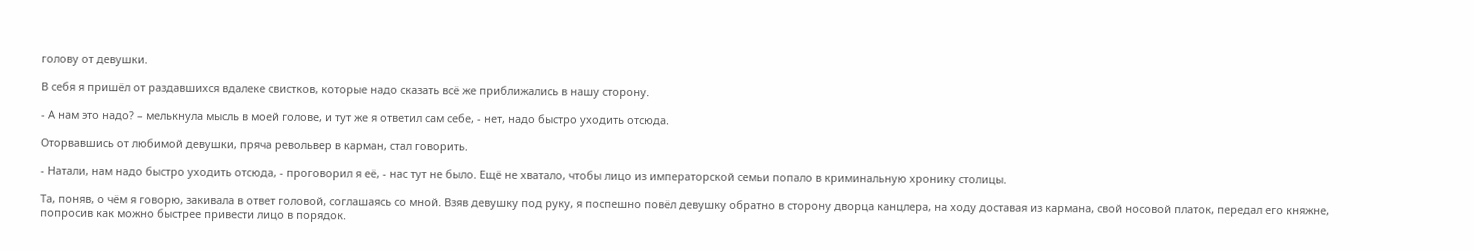голову от девушки.

В себя я пришёл от раздавшихся вдалеке свистков, которые надо сказать всё же приближались в нашу сторону.

- А нам это надо? – мелькнула мысль в моей голове, и тут же я ответил сам себе, - нет, надо быстро уходить отсюда.

Оторвавшись от любимой девушки, пряча револьвер в карман, стал говорить.

- Натали, нам надо быстро уходить отсюда, - проговорил я её, - нас тут не было. Ещё не хватало, чтобы лицо из императорской семьи попало в криминальную хронику столицы.

Та, поняв, о чём я говорю, закивала в ответ головой, соглашаясь со мной. Взяв девушку под руку, я поспешно повёл девушку обратно в сторону дворца канцлера, на ходу доставая из кармана, свой носовой платок, передал его княжне, попросив как можно быстрее привести лицо в порядок.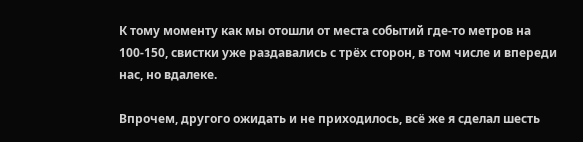К тому моменту как мы отошли от места событий где-то метров на 100-150, свистки уже раздавались с трёх сторон, в том числе и впереди нас, но вдалеке.

Впрочем, другого ожидать и не приходилось, всё же я сделал шесть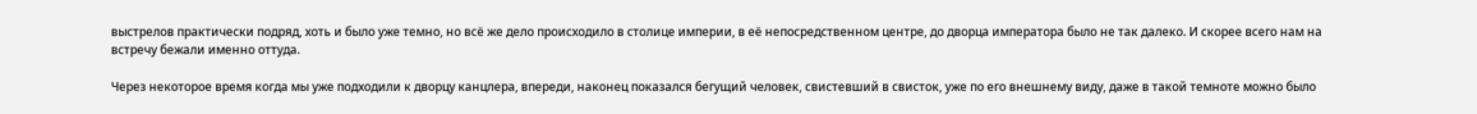выстрелов практически подряд, хоть и было уже темно, но всё же дело происходило в столице империи, в её непосредственном центре, до дворца императора было не так далеко. И скорее всего нам на встречу бежали именно оттуда.

Через некоторое время когда мы уже подходили к дворцу канцлера, впереди, наконец показался бегущий человек, свистевший в свисток, уже по его внешнему виду, даже в такой темноте можно было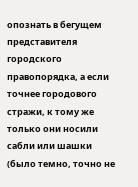опознать в бегущем представителя городского правопорядка, а если точнее городового стражи, к тому же только они носили сабли или шашки (было темно, точно не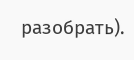разобрать).